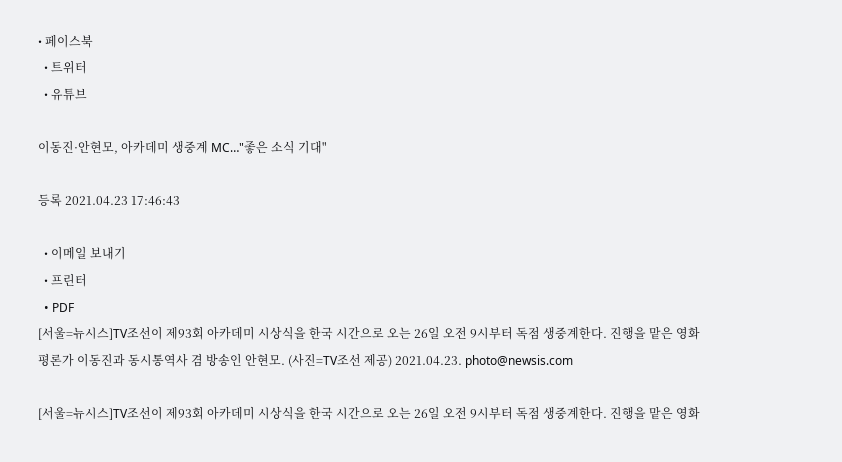• 페이스북
  • 트위터
  • 유튜브

이동진·안현모, 아카데미 생중계 MC…"좋은 소식 기대"

등록 2021.04.23 17:46:43

  • 이메일 보내기
  • 프린터
  • PDF
[서울=뉴시스]TV조선이 제93회 아카데미 시상식을 한국 시간으로 오는 26일 오전 9시부터 독점 생중계한다. 진행을 맡은 영화평론가 이동진과 동시통역사 겸 방송인 안현모. (사진=TV조선 제공) 2021.04.23. photo@newsis.com

[서울=뉴시스]TV조선이 제93회 아카데미 시상식을 한국 시간으로 오는 26일 오전 9시부터 독점 생중계한다. 진행을 맡은 영화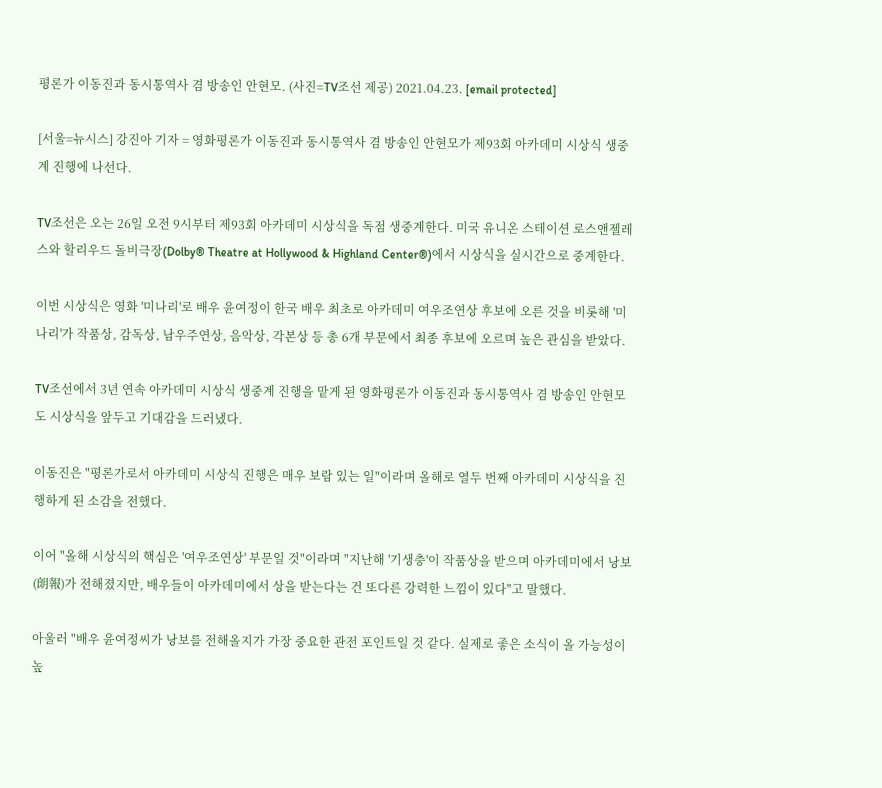평론가 이동진과 동시통역사 겸 방송인 안현모. (사진=TV조선 제공) 2021.04.23. [email protected]

[서울=뉴시스] 강진아 기자 = 영화평론가 이동진과 동시통역사 겸 방송인 안현모가 제93회 아카데미 시상식 생중계 진행에 나선다.

TV조선은 오는 26일 오전 9시부터 제93회 아카데미 시상식을 독점 생중계한다. 미국 유니온 스테이션 로스앤젤레스와 할리우드 돌비극장(Dolby® Theatre at Hollywood & Highland Center®)에서 시상식을 실시간으로 중계한다.

이번 시상식은 영화 '미나리'로 배우 윤여정이 한국 배우 최초로 아카데미 여우조연상 후보에 오른 것을 비롯해 '미나리'가 작품상, 감독상, 남우주연상, 음악상, 각본상 등 총 6개 부문에서 최종 후보에 오르며 높은 관심을 받았다.

TV조선에서 3년 연속 아카데미 시상식 생중계 진행을 맡게 된 영화평론가 이동진과 동시통역사 겸 방송인 안현모도 시상식을 앞두고 기대감을 드러냈다.

이동진은 "평론가로서 아카데미 시상식 진행은 매우 보람 있는 일"이라며 올해로 열두 번째 아카데미 시상식을 진행하게 된 소감을 전했다.

이어 "올해 시상식의 핵심은 '여우조연상' 부문일 것"이라며 "지난해 '기생충'이 작품상을 받으며 아카데미에서 낭보(朗報)가 전해졌지만, 배우들이 아카데미에서 상을 받는다는 건 또다른 강력한 느낌이 있다"고 말했다.

아울러 "배우 윤여정씨가 낭보를 전해올지가 가장 중요한 관전 포인트일 것 같다. 실제로 좋은 소식이 올 가능성이 높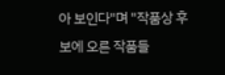아 보인다"며 "작품상 후보에 오른 작품들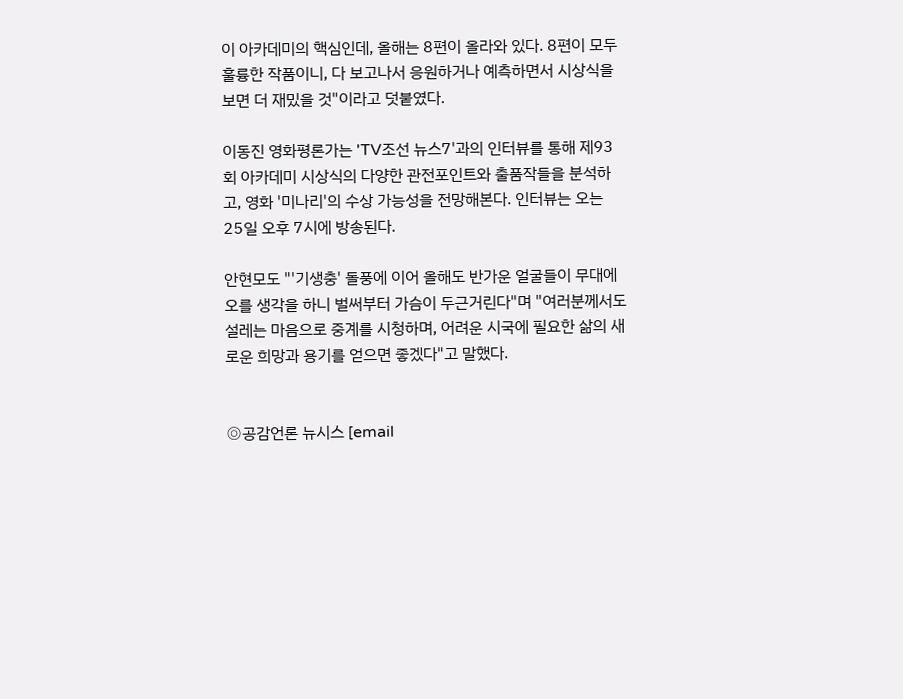이 아카데미의 핵심인데, 올해는 8편이 올라와 있다. 8편이 모두 훌륭한 작품이니, 다 보고나서 응원하거나 예측하면서 시상식을 보면 더 재밌을 것"이라고 덧붙였다.

이동진 영화평론가는 'TV조선 뉴스7'과의 인터뷰를 통해 제93회 아카데미 시상식의 다양한 관전포인트와 출품작들을 분석하고, 영화 '미나리'의 수상 가능성을 전망해본다. 인터뷰는 오는 25일 오후 7시에 방송된다.

안현모도 "'기생충' 돌풍에 이어 올해도 반가운 얼굴들이 무대에 오를 생각을 하니 벌써부터 가슴이 두근거린다"며 "여러분께서도 설레는 마음으로 중계를 시청하며, 어려운 시국에 필요한 삶의 새로운 희망과 용기를 얻으면 좋겠다"고 말했다.


◎공감언론 뉴시스 [email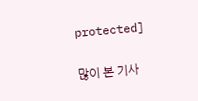protected]

많이 본 기사